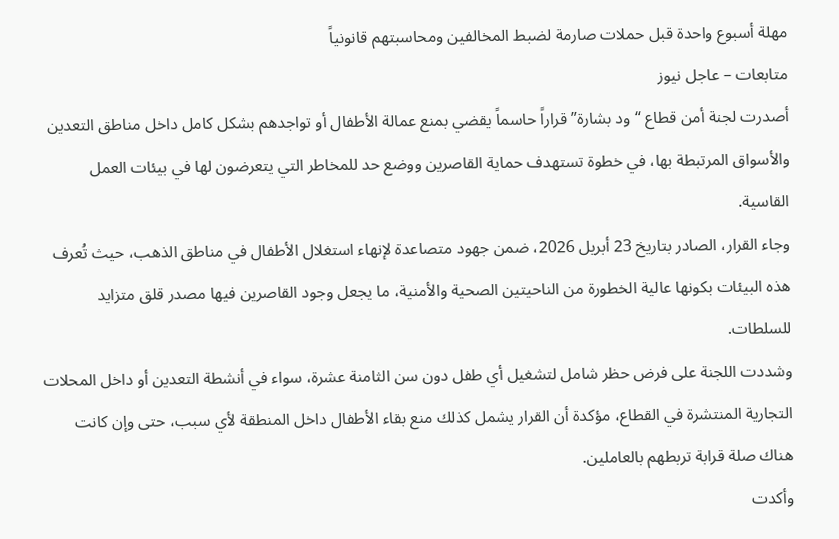مهلة أسبوع واحدة قبل حملات صارمة لضبط المخالفين ومحاسبتهم قانونياً
متابعات – عاجل نيوز
أصدرت لجنة أمن قطاع “ود بشارة” قراراً حاسماً يقضي بمنع عمالة الأطفال أو تواجدهم بشكل كامل داخل مناطق التعدين والأسواق المرتبطة بها، في خطوة تستهدف حماية القاصرين ووضع حد للمخاطر التي يتعرضون لها في بيئات العمل القاسية.
وجاء القرار، الصادر بتاريخ 23 أبريل 2026، ضمن جهود متصاعدة لإنهاء استغلال الأطفال في مناطق الذهب، حيث تُعرف هذه البيئات بكونها عالية الخطورة من الناحيتين الصحية والأمنية، ما يجعل وجود القاصرين فيها مصدر قلق متزايد للسلطات.
وشددت اللجنة على فرض حظر شامل لتشغيل أي طفل دون سن الثامنة عشرة، سواء في أنشطة التعدين أو داخل المحلات التجارية المنتشرة في القطاع، مؤكدة أن القرار يشمل كذلك منع بقاء الأطفال داخل المنطقة لأي سبب، حتى وإن كانت هناك صلة قرابة تربطهم بالعاملين.
وأكدت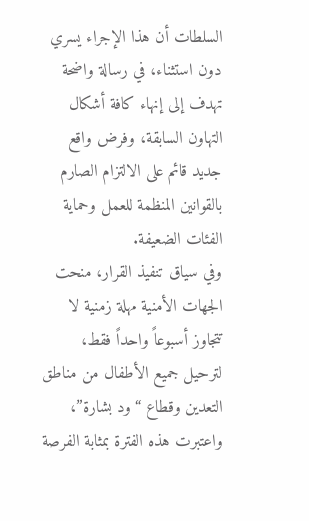السلطات أن هذا الإجراء يسري دون استثناء، في رسالة واضحة تهدف إلى إنهاء كافة أشكال التهاون السابقة، وفرض واقع جديد قائم على الالتزام الصارم بالقوانين المنظمة للعمل وحماية الفئات الضعيفة.
وفي سياق تنفيذ القرار، منحت الجهات الأمنية مهلة زمنية لا تتجاوز أسبوعاً واحداً فقط، لترحيل جميع الأطفال من مناطق التعدين وقطاع “ود بشارة”، واعتبرت هذه الفترة بمثابة الفرصة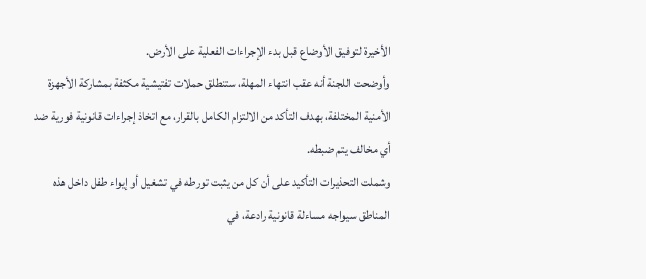الأخيرة لتوفيق الأوضاع قبل بدء الإجراءات الفعلية على الأرض.
وأوضحت اللجنة أنه عقب انتهاء المهلة، ستنطلق حملات تفتيشية مكثفة بمشاركة الأجهزة الأمنية المختلفة، بهدف التأكد من الالتزام الكامل بالقرار، مع اتخاذ إجراءات قانونية فورية ضد أي مخالف يتم ضبطه.
وشملت التحذيرات التأكيد على أن كل من يثبت تورطه في تشغيل أو إيواء طفل داخل هذه المناطق سيواجه مساءلة قانونية رادعة، في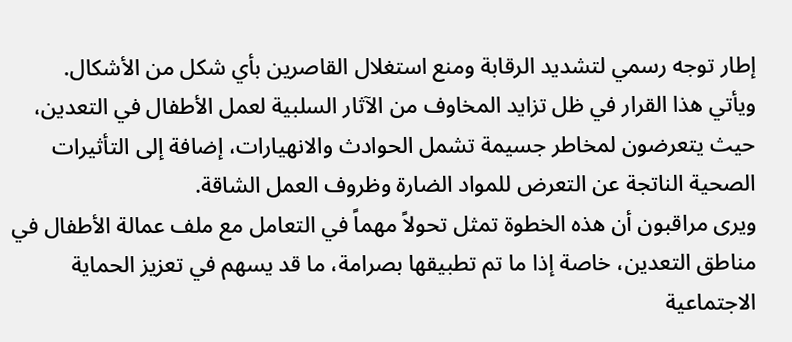إطار توجه رسمي لتشديد الرقابة ومنع استغلال القاصرين بأي شكل من الأشكال.
ويأتي هذا القرار في ظل تزايد المخاوف من الآثار السلبية لعمل الأطفال في التعدين، حيث يتعرضون لمخاطر جسيمة تشمل الحوادث والانهيارات، إضافة إلى التأثيرات الصحية الناتجة عن التعرض للمواد الضارة وظروف العمل الشاقة.
ويرى مراقبون أن هذه الخطوة تمثل تحولاً مهماً في التعامل مع ملف عمالة الأطفال في مناطق التعدين، خاصة إذا ما تم تطبيقها بصرامة، ما قد يسهم في تعزيز الحماية الاجتماعية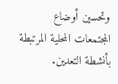وتحسين أوضاع المجتمعات المحلية المرتبطة بأنشطة التعدين.